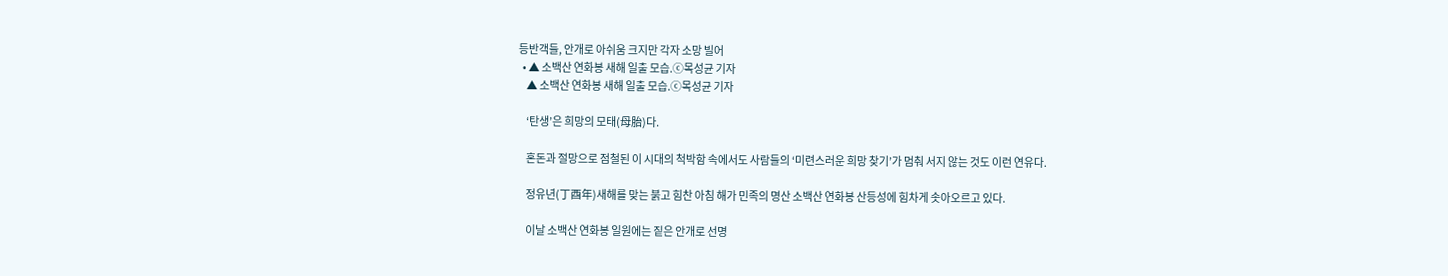등반객들, 안개로 아쉬움 크지만 각자 소망 빌어
  • ▲ 소백산 연화봉 새해 일출 모습.ⓒ목성균 기자
    ▲ 소백산 연화봉 새해 일출 모습.ⓒ목성균 기자

    ‘탄생’은 희망의 모태(母胎)다.

    혼돈과 절망으로 점철된 이 시대의 척박함 속에서도 사람들의 ‘미련스러운 희망 찾기’가 멈춰 서지 않는 것도 이런 연유다.

    정유년(丁酉年)새해를 맞는 붉고 힘찬 아침 해가 민족의 명산 소백산 연화봉 산등성에 힘차게 솟아오르고 있다.

    이날 소백산 연화봉 일원에는 짙은 안개로 선명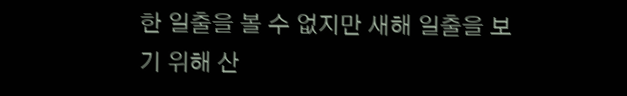한 일출을 볼 수 없지만 새해 일출을 보기 위해 산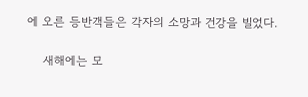에 오른 등반객들은 각자의 소망과 건강을 빌었다.

    새해에는 모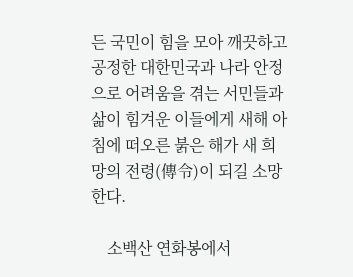든 국민이 힘을 모아 깨끗하고 공정한 대한민국과 나라 안정으로 어려움을 겪는 서민들과 삶이 힘겨운 이들에게 새해 아침에 떠오른 붉은 해가 새 희망의 전령(傳令)이 되길 소망한다.

    소백산 연화봉에서